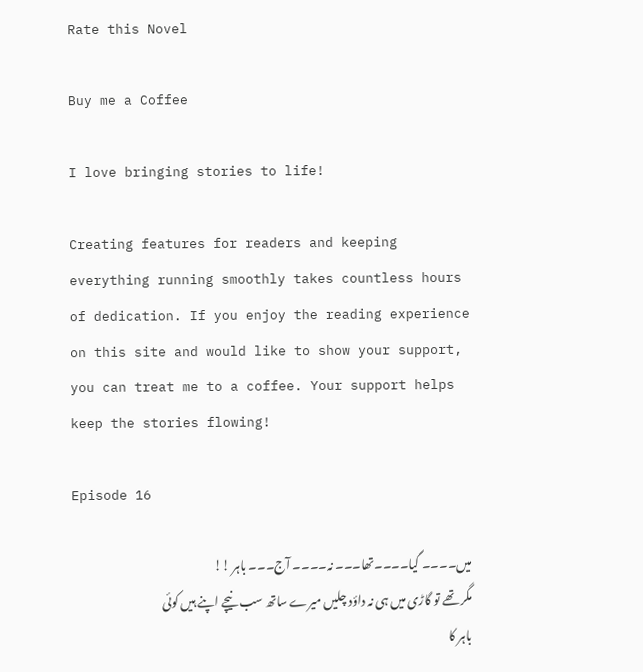Rate this Novel

Buy me a Coffee

I love bringing stories to life!

Creating features for readers and keeping everything running smoothly takes countless hours of dedication. If you enjoy the reading experience on this site and would like to show your support, you can treat me to a coffee. Your support helps keep the stories flowing!

Episode 16

میں۔۔۔۔ گیا۔۔۔۔تھا۔۔۔ نہ۔۔۔۔ آج۔۔۔ باہر !!
مگر تھے تو گاڑی میں ہی نہ داؤد چلیں میرے ساتھ سب نیچے اپنے ہیں کوئی باہر کا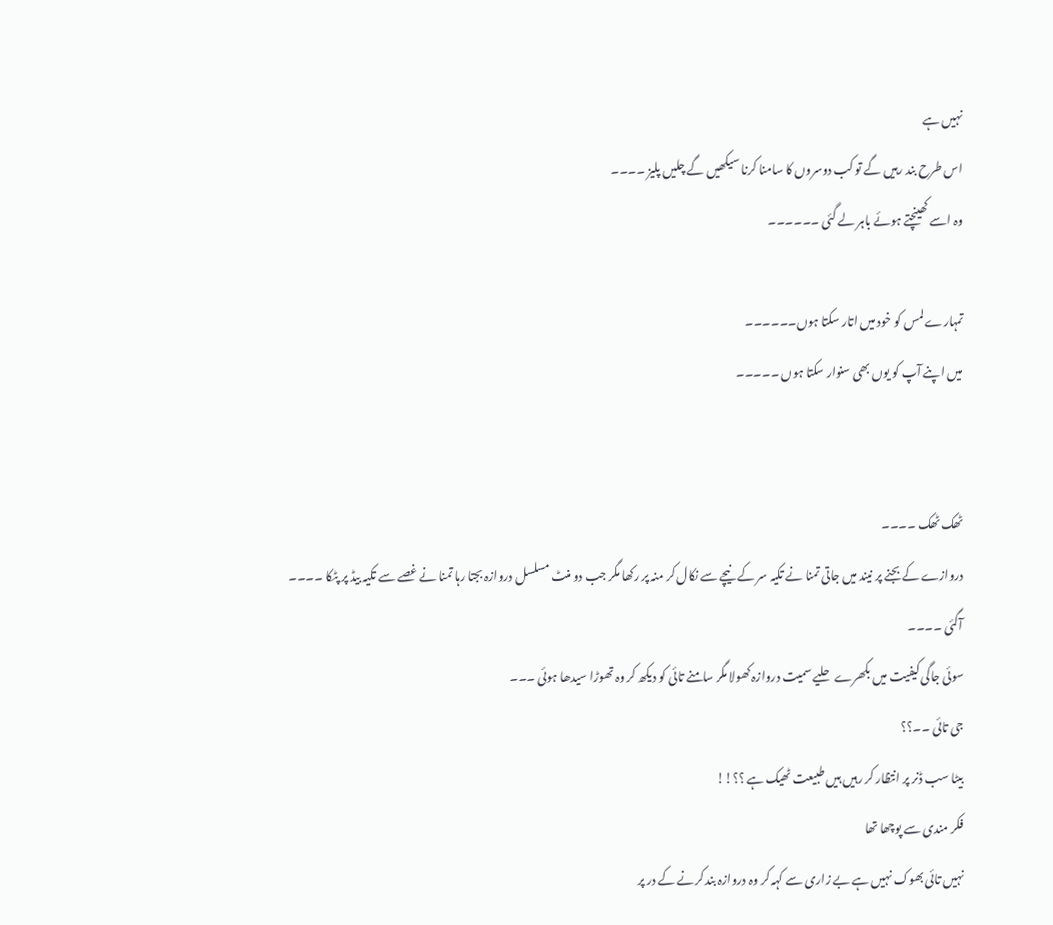نہیں ہے
اس طرح بند رہیں گے تو کب دوسروں کا سامنا کرنا سیکھیں گے چلیں پلیز ۔۔۔۔
وہ اسے کھینچتے ہوئے باہر لے گئی ۔۔۔۔۔۔

تمہارے لمس کو خود میں اتار سکتا ہوں۔۔۔۔۔۔
میں اپنے آپ کو یوں بھی سنوار سکتا ہوں ۔۔۔۔۔


ٹھک ٹھک ۔۔۔۔
دروازے کے بجنے پر نیند میں جاتی تمنا نے تکیہ سر کے نیچے سے نکال کر منہ پر رکھا مگر جب دو منٹ مسلسل دروازہ بجتا رہا تمنا نے غصے سے تکیہ بیڈ پر پٹکا ۔۔۔۔
آگئی ۔۔۔۔
سوئی جاگی کیفیت میں بکھرے حلیے سمیت دروازہ کھولا مگر سامنے تائی کو دیکھ کر وہ تھوڑا سیدھا ہوئی ۔۔۔
جی تائی ۔۔؟؟
بیٹا سب ڈنر پر انتظار کر رہیں ہیں طبیعت ٹھیک ہے ؟؟!!
فکر مندی سے پوچھا تھا
نہیں تائی بھوک نہیں ہے بے زاری سے کہہ کر وہ دروازہ بند کرنے کے در پر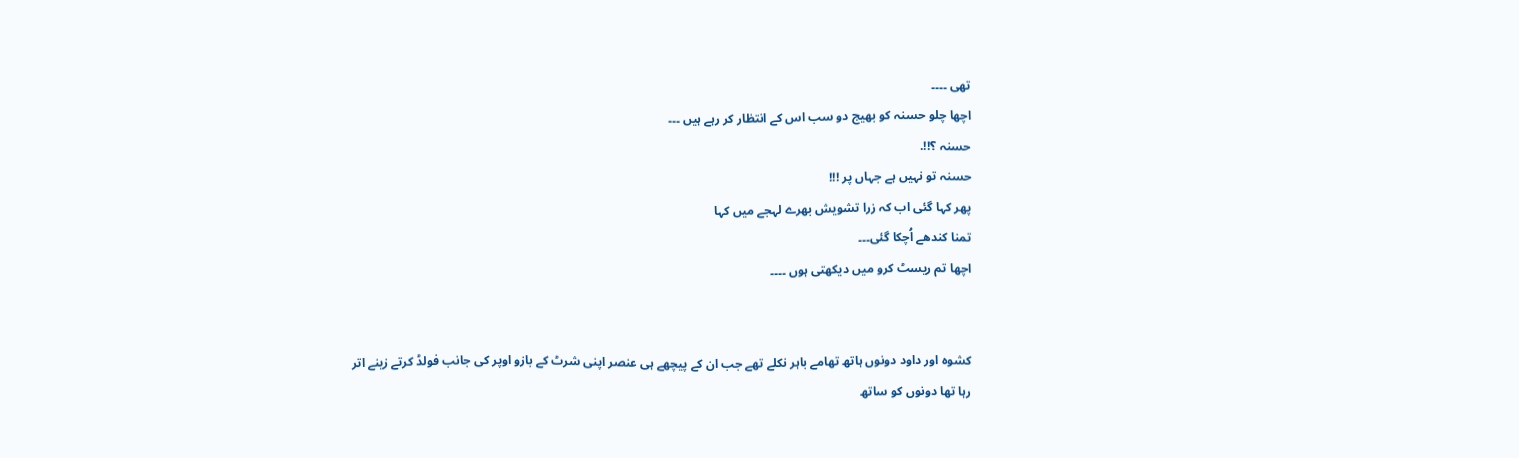تھی ۔۔۔۔
اچھا چلو حسنہ کو بھیج دو سب اس کے انتظار کر رہے ہیں ۔۔۔
حسنہ ؟!!.
حسنہ تو نہیں ہے جہاں پر !!!
پھر کہا گئی اب کہ زرا تشویش بھرے لہجے میں کہا
تمنا کندھے اُچکا گئی۔۔۔
اچھا تم ریسٹ کرو میں دیکھتی ہوں ۔۔۔۔


کشوہ اور داود دونوں ہاتھ تھامے باہر نکلے تھے جب ان کے پیچھے ہی عنصر اپنی شرٹ کے بازو اوپر کی جانب فولڈ کرتے زینے اتر رہا تھا دونوں کو ساتھ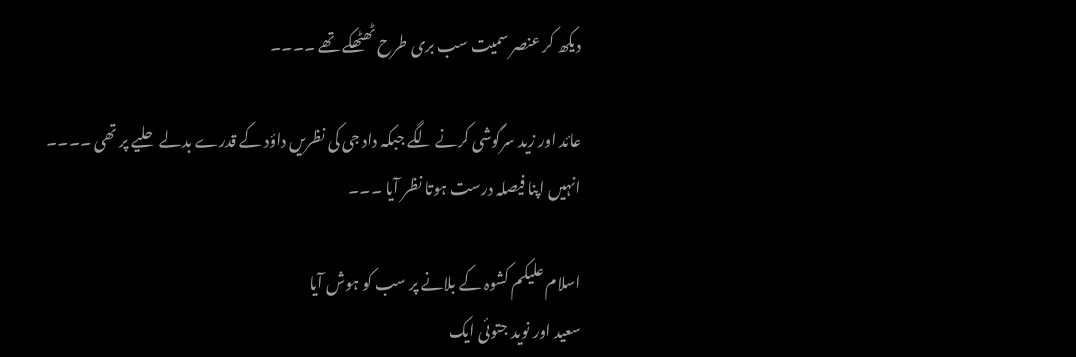دیکھ کر عنصر سمیت سب بری طرح ٹھٹھکے تھے ۔۔۔۔

عائد اور زید سرگوشی کرنے لگے جبکہ داد جی کی نظریں داؤد کے قدرے بدلے حلیے پر تھی ۔۔۔۔
انہیں اپنا فیصلہ درست ہوتا نظر آیا ۔۔۔

اسلام علیکم کشوہ کے بلانے پر سب کو ہوش آیا
سعید اور نوید جتوئی ایک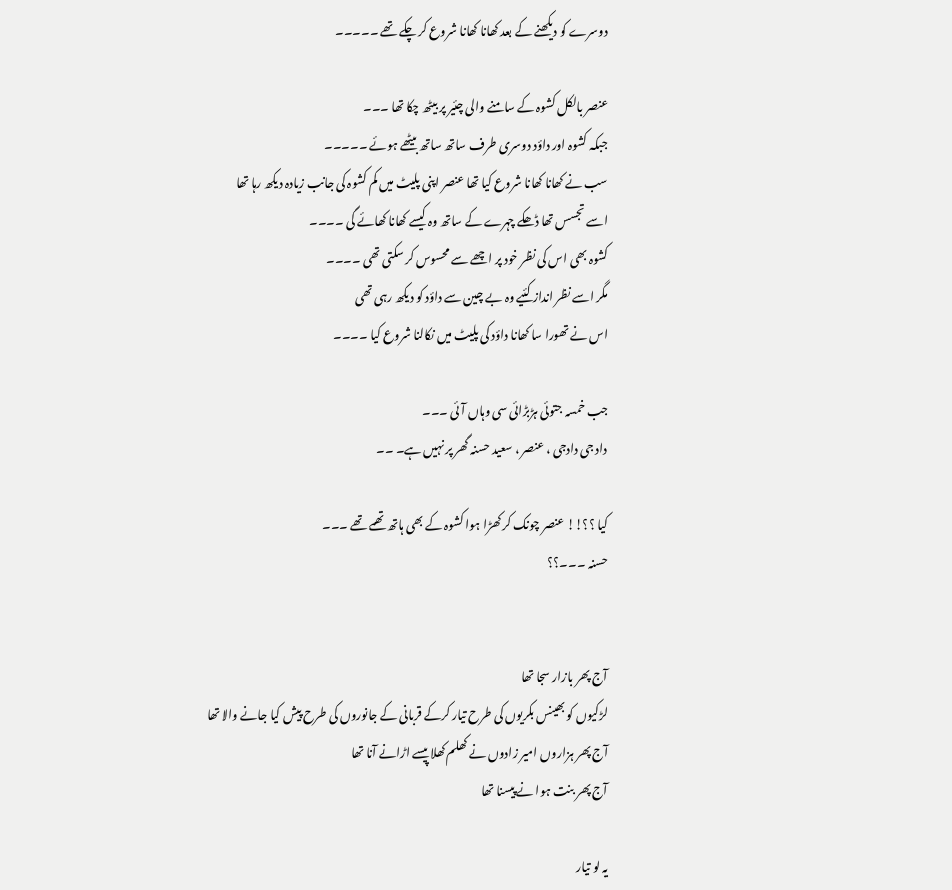دوسرے کو دیکھنے کے بعد کھانا کھانا شروع کر چکے تھے ۔۔۔۔۔

عنصر بالکل کشوہ کے سامنے والی چئیر پر بیٹھ چکا تھا ۔۔۔
جبکہ کشوہ اور داؤد دوسری طرف ساتھ ساتھ بیٹھے ہوئے ۔۔۔۔۔
سب نے کھانا کھانا شروع کیا تھا عنصر اپنی پلیٹ میں کم کشوہ کی جانب زیادہ دیکھ رہا تھا
اسے تجسس تھا ڈھکے چہرے کے ساتھ وہ کیسے کھانا کھائے گی ۔۔۔۔
کشوہ بھی اس کی نظر خود پر اچھے سے محسوس کر سکتی تھی ۔۔۔۔
مگر اسے نظر انداز کئیے وہ بے چین سے داؤد کو دیکھ رہی تھی
اس نے تھورا سا کھانا داؤد کی پلیٹ میں نکالنا شروع کیا ۔۔۔۔

جب خمسہ جتوئی ہڑبڑائی سی وہاں آئی ۔۔۔
داد جی دادجی ، عنصر ، سعید حسنہ گھر پر نہیں ہے۔ ۔۔

کیا ؟؟!! عنصر چونک کر کھڑا ہوا کشوہ کے بھی ہاتھ تھمے تھے ۔۔۔
حسنہ ۔۔۔؟؟


آج پھر بازار سجا تھا
لڑکیوں کو بھینس بکریوں کی طرح تیار کرکے قربانی کے جانوروں کی طرح پیش کیا جانے والا تھا
آج پھر ہزاروں امیر زادوں نے کھلم کھلا پیسے اڑانے آنا تھا
آج پھر بنت ہوا نے پیسنا تھا

یہ لو تیار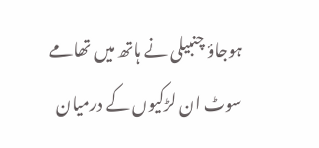ہوجاؤ چنبیلی نے ہاتھ میں تھامے سوٹ ان لڑکیوں کے درمیان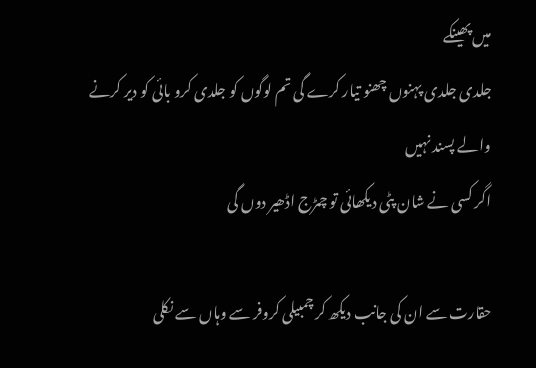میں پھینکے
جلدی جلدی پہنوں چھنو تیار کرے گی تم لوگوں کو جلدی کرو بائی کو دیر کرنے والے پسند نہیں
اگر کسی نے شان پٹی دیکھائی تو چمڑج اڈھیر دوں گی

حقارت سے ان کی جانب دیکھ کر چمبیلی کروفر سے وہاں سے نکلی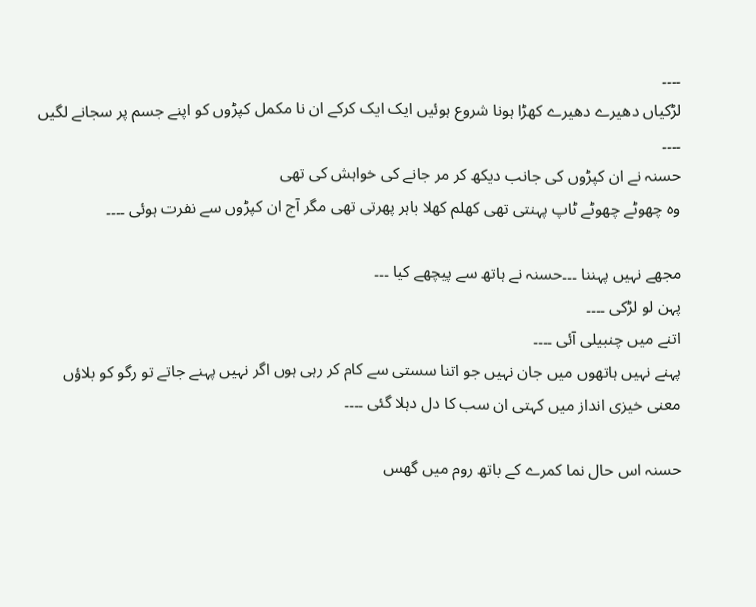۔۔۔۔
لڑکیاں دھیرے دھیرے کھڑا ہونا شروع ہوئیں ایک ایک کرکے ان نا مکمل کپڑوں کو اپنے جسم پر سجانے لگیں ۔۔۔۔
حسنہ نے ان کپڑوں کی جانب دیکھ کر مر جانے کی خواہش کی تھی
وہ چھوٹے چھوٹے ٹاپ پہنتی تھی کھلم کھلا باہر پھرتی تھی مگر آج ان کپڑوں سے نفرت ہوئی ۔۔۔۔

مجھے نہیں پہننا ۔۔۔حسنہ نے ہاتھ سے پیچھے کیا ۔۔۔
پہن لو لڑکی ۔۔۔۔
اتنے میں چنبیلی آئی ۔۔۔۔
پہنے نہیں ہاتھوں میں جان نہیں جو اتنا سستی سے کام کر رہی ہوں اگر نہیں پہنے جاتے تو رگو کو بلاؤں
معنی خیزی انداز میں کہتی ان سب کا دل دہلا گئی ۔۔۔۔

حسنہ اس حال نما کمرے کے باتھ روم میں گھس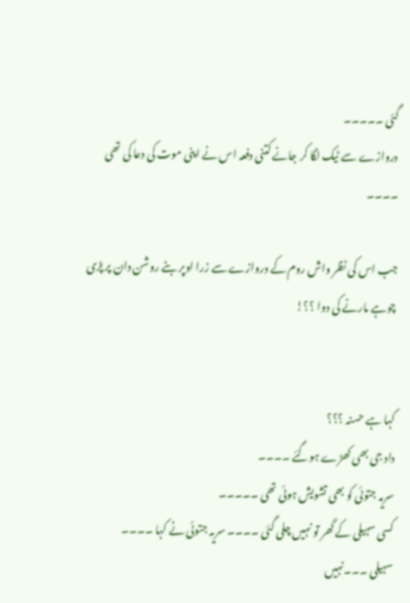گئی ۔۔۔۔۔
دروازے سے ٹیک لگا کر جانے کتنی دفعہ اس نے اپنی موت کی دعا کی تھی ۔۔۔۔

جب اس کی نظر واش روم کے دروازے سے زرا اوپر بنے روشن دان پر پڑی
چوہے مارنے کی دوا ؟؟!


کہا ہے حسنہ ؟؟؟
داد جی بھی کھڑے ہوگئے ۔۔۔۔
سریہ جتوئی کو بھی تشویش ہوئی تھی ۔۔۔۔۔
کسی سہیلی کے گھر تو نہیں چلی گئی ۔۔۔۔ سریہ جتوئی نے کہا ۔۔۔۔
سہیلی ۔۔۔نہیں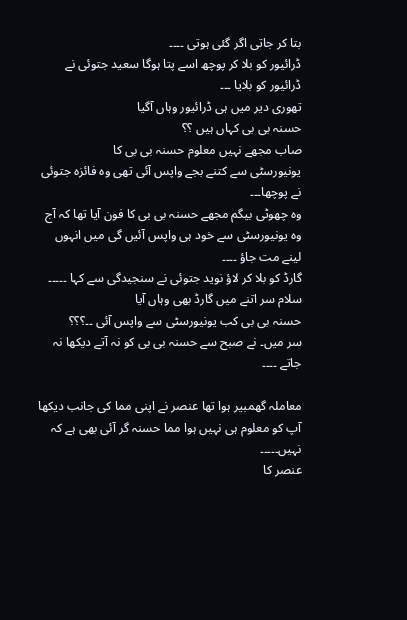بتا کر جاتی اگر گئی ہوتی ۔۔۔۔
ڈرائیور کو بلا کر پوچھ اسے پتا ہوگا سعید جتوئی نے ڈرائیور کو بلایا ۔۔۔
تھوری دیر میں ہی ڈرائیور وہاں آگیا
حسنہ بی بی کہاں ہیں ؟؟
صاب مجھے نہیں معلوم حسنہ بی بی کا
یونیورسٹی سے کتنے بجے واپس آئی تھی وہ فائزہ جتوئی نے پوچھا۔۔۔
وہ چھوٹی بیگم مجھے حسنہ بی بی کا فون آیا تھا کہ آج وہ یونیورسٹی سے خود ہی واپس آئیں گی میں انہوں لینے مت جاؤ ۔۔۔۔
گارڈ کو بلا کر لاؤ نوید جتوئی نے سنجیدگی سے کہا ۔۔۔۔۔
سلام سر اتنے میں گارڈ بھی وہاں آیا
حسنہ بی بی کب یونیورسٹی سے واپس آئی ۔۔؟؟؟
سر میں۔ نے صبح سے حسنہ بی بی کو نہ آتے دیکھا نہ جاتے ۔۔۔۔

معاملہ گھمبیر ہوا تھا عنصر نے اپنی مما کی جانب دیکھا
آپ کو معلوم ہی نہیں ہوا مما حسنہ گر آئی بھی ہے کہ نہیں۔۔۔۔۔
عنصر کا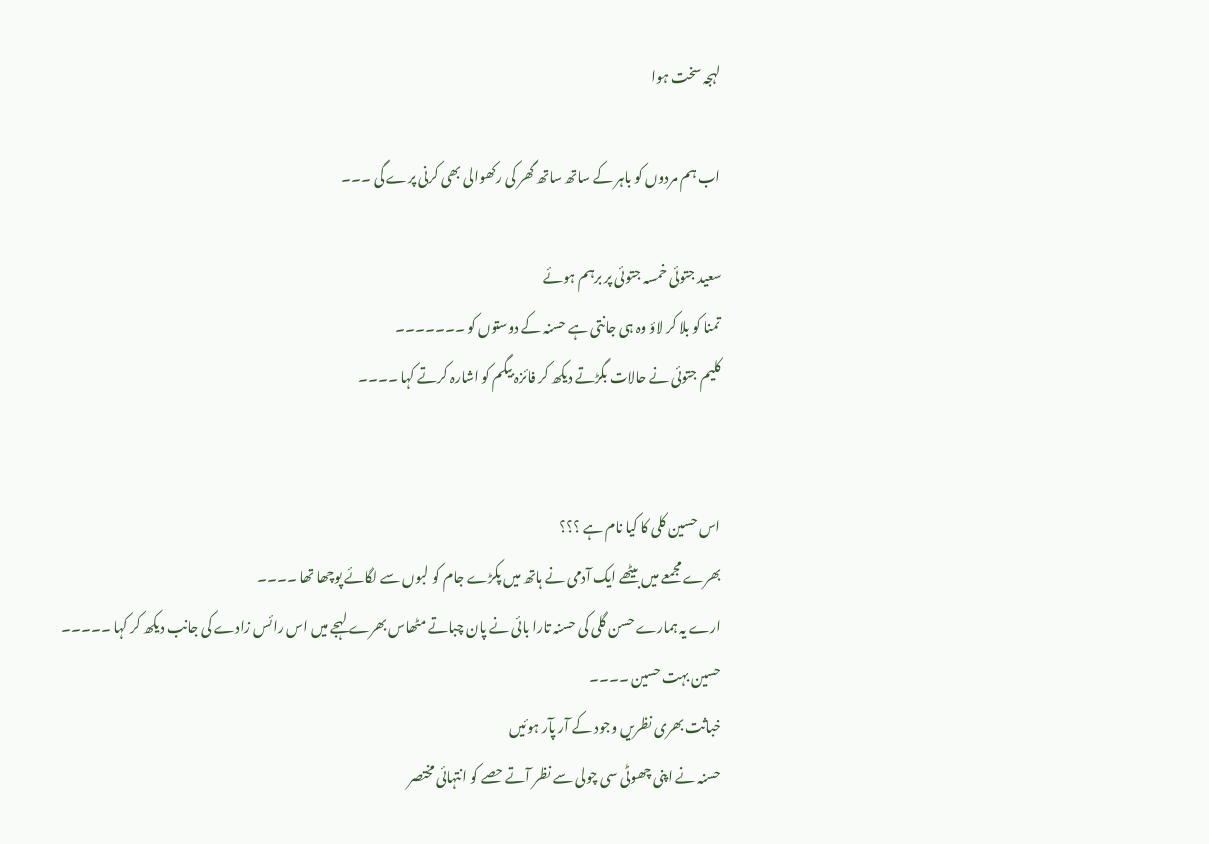لہجہ سخت ہوا

اب ہم مردوں کو باہر کے ساتھ ساتھ گھر کی رکھوالی بھی کرنی پرے گی ۔۔۔

سعید جتوئی خمسہ جتوئی پر برہم ہوئے
تمنا کو بلا کر لاؤ وہ ہی جانتی ہے حسنہ کے دوستوں کو ۔۔۔۔۔۔۔
کلیم جتوئی نے حالات بگڑتے دیکھ کر فائزہ بیگم کو اشارہ کرتے کہا ۔۔۔۔


اس حسین کلی کا کیا نام ہے ؟؟؟
بھرے مجمعے میں بیٹھے ایک آدمی نے ہاتھ میں پکڑے جام کو لبوں سے لگائے پوچھا تھا ۔۔۔۔
ارے یہ ہمارے حسن گلی کی حسنہ تارا بائی نے پان چباتے مٹھاس بھرے لہجے میں اس رائس زادے کی جانب دیکھ کر کہا ۔۔۔۔۔
حسین بہت حسین ۔۔۔۔
خباثت بھری نظریں وجود کے آر پآر ہوئیں
حسنہ نے اپنی چھوٹی سی چولی سے نظر آتے حصے کو انتہائی مختصر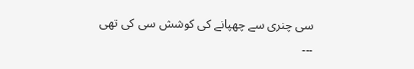سی چنری سے چھپانے کی کوشش سی کی تھی ۔۔۔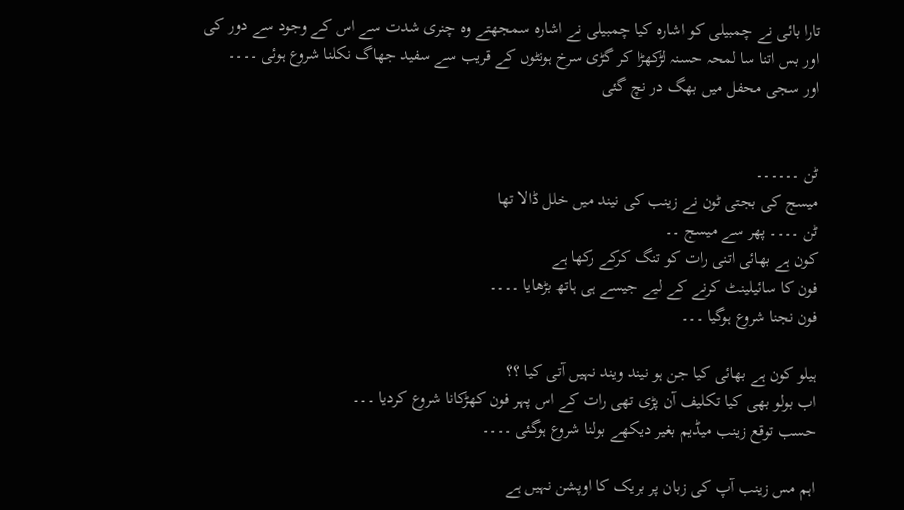تارا بائی نے چمبیلی کو اشارہ کیا چمبیلی نے اشارہ سمجھتے وہ چنری شدت سے اس کے وجود سے دور کی
اور بس اتنا سا لمحہ حسنہ لڑکھڑا کر گڑی سرخ ہونٹوں کے قریب سے سفید جھاگ نکلنا شروع ہوئی ۔۔۔۔
اور سجی محفل میں بھگ در نچ گئی


ٹن ۔۔۔۔۔۔
میسج کی بجتی ٹون نے زینب کی نیند میں خلل ڈالا تھا
ٹن ۔۔۔۔ پھر سے میسج ۔۔
کون ہے بھائی اتنی رات کو تنگ کرکے رکھا ہے
فون کا سائیلینٹ کرنے کے لیے جیسے ہی ہاتھ بڑھایا ۔۔۔۔
فون نجنا شروع ہوگیا ۔۔۔

ہیلو کون ہے بھائی کیا جن ہو نیند ویند نہیں آتی کیا ؟؟
اب بولو بھی کیا تکلیف آن پڑی تھی رات کے اس پہر فون کھڑکانا شروع کردیا ۔۔۔
حسب توقع زینب میڈیم بغیر دیکھے بولنا شروع ہوگئی ۔۔۔۔

اہم مس زینب آپ کی زبان پر بریک کا اوپشن نہیں ہے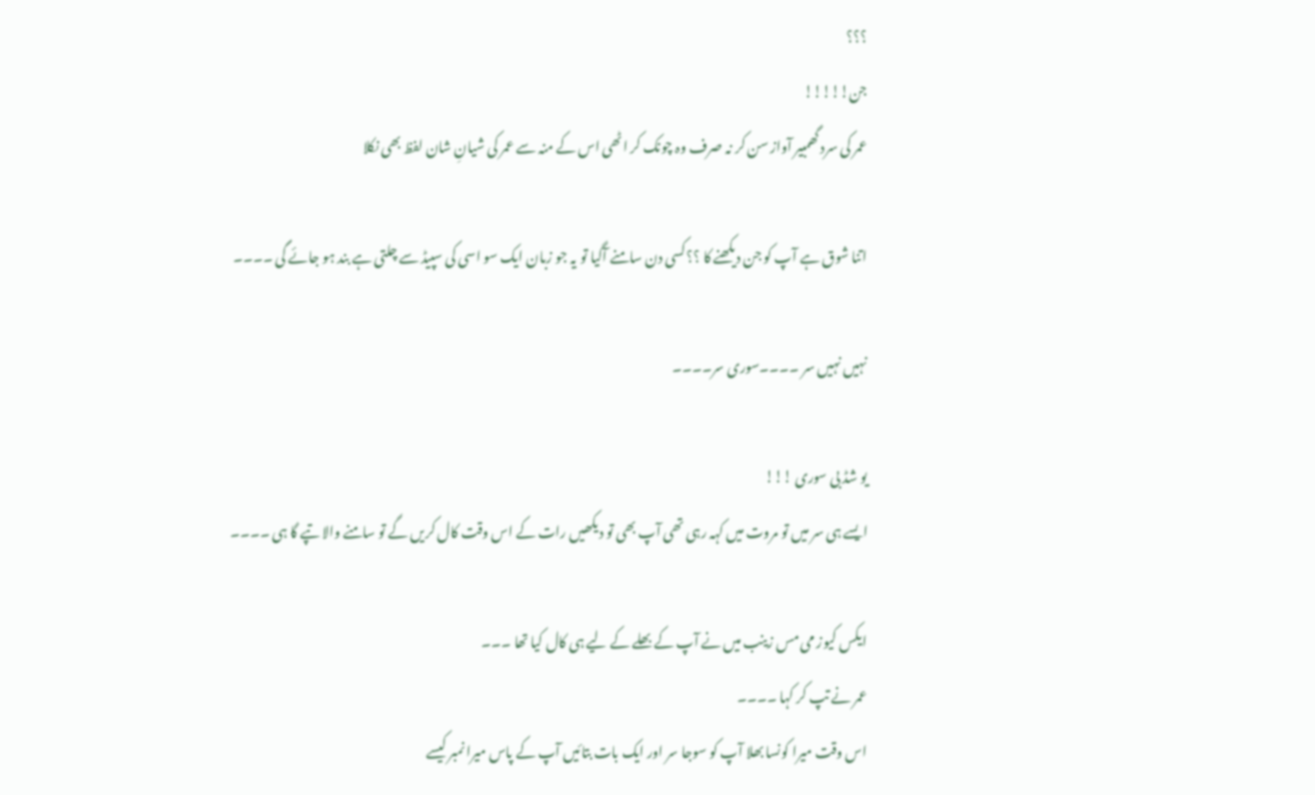؟؟؟
جن!!!!!
عمر کی سرد گھمبیر آواز سن کر نہ صرف وہ چونک کر اٹھی اس کے منہ سے عمر کی شیانِ شان لفظ بھی نکلا

اتنا شوق ہے آپ کو جن دیکھنے کا ؟؟کسی دن سامنے آگیا تو یہ جو زبان ایک سو اسی کی سپیڈ سے چلتی ہے بند ہو جائے گی ۔۔۔۔

نہیں نہیں سر ۔۔۔۔سوری سر۔۔۔۔

یو شڈ بی سوری !!!
ایسے ہی سر میں تو مروت میں کہہ رہی تھی آپ بھی تو دیکھیں رات کے اس وقت کال کریں گے تو سامنے والا تپے گا ہی ۔۔۔۔

ایکس کیوز می مس زینب میں نے آپ کے بھلے کے لیے ہی کال کیا تھا ۔۔۔
عمر نے تپ کر کہا ۔۔۔۔
اس وقت میرا کونسا بھلا آپ کو سوجا سر اور ایک بات بتائیں آپ کے پاس میرا نمبر کیسے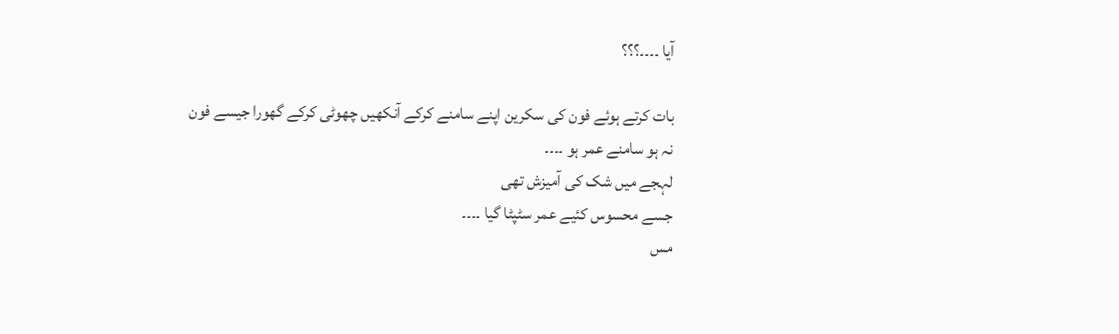آیا ۔۔۔۔؟؟؟

بات کرتے ہوئے فون کی سکرین اپنے سامنے کرکے آنکھیں چھوٹی کرکے گھورا جیسے فون نہ ہو سامنے عمر ہو ۔۔۔۔
لہجے میں شک کی آمیزش تھی
جسے محسوس کئیے عمر سٹپٹا گیا ۔۔۔۔
مس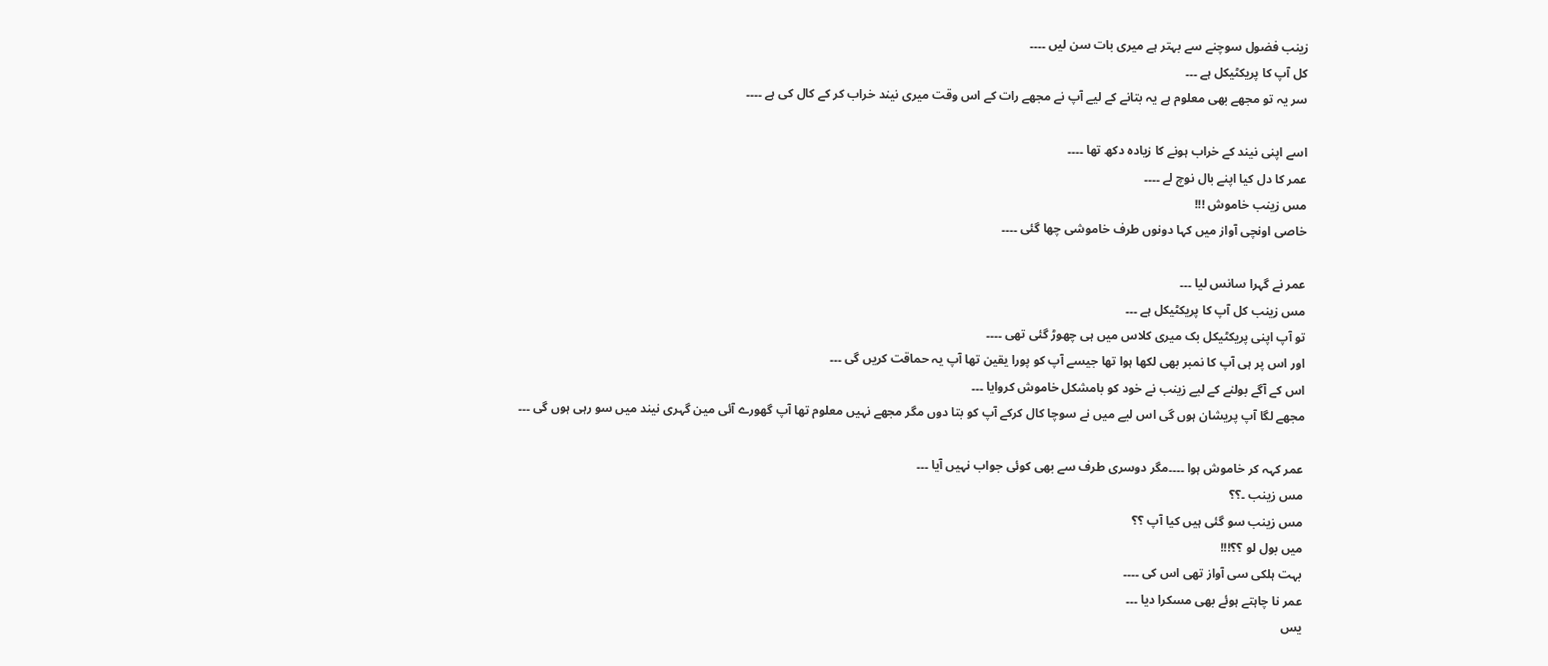زینب فضول سوچنے سے بہتر ہے میری بات سن لیں ۔۔۔۔
کل آپ کا پریکٹیکل ہے ۔۔۔
سر یہ تو مجھے بھی معلوم ہے یہ بتانے کے لیے آپ نے مجھے رات کے اس وقت میری نیند خراب کر کے کال کی ہے ۔۔۔۔

اسے اپنی نیند کے خراب ہونے کا زیادہ دکھ تھا ۔۔۔۔
عمر کا دل کیا اپنے بال نوچ لے ۔۔۔۔
مس زینب خاموش !!!
خاصی اونچی آواز میں کہا دونوں طرف خاموشی چھا گئی ۔۔۔۔

عمر نے گہرا سانس لیا ۔۔۔
مس زینب کل آپ کا پریکٹیکل ہے ۔۔۔
تو آپ اپنی پریکٹیکل بک میری کلاس میں ہی چھوڑ گئی تھی ۔۔۔۔
اور اس پر ہی آپ کا نمبر بھی لکھا ہوا تھا جیسے آپ کو پورا یقین تھا آپ یہ حماقت کریں گی ۔۔۔
اس کے آگے بولنے کے لیے زینب نے خود کو بامشکل خاموش کروایا ۔۔۔
مجھے لگا آپ پریشان ہوں گی اس لیے میں نے سوچا کال کرکے آپ کو بتا دوں مگر مجھے نہیں معلوم تھا آپ گھورے آئی مین گہری نیند میں سو رہی ہوں گی ۔۔۔

عمر کہہ کر خاموش ہوا ۔۔۔۔مگر دوسری طرف سے بھی کوئی جواب نہیں آیا ۔۔۔
مس زینب ۔؟؟
مس زینب سو گئی ہیں کیا آپ ؟؟
میں بول لو ؟؟!!!
بہت ہلکی سی آواز تھی اس کی ۔۔۔۔
عمر نا چاہتے ہوئے بھی مسکرا دیا ۔۔۔
یس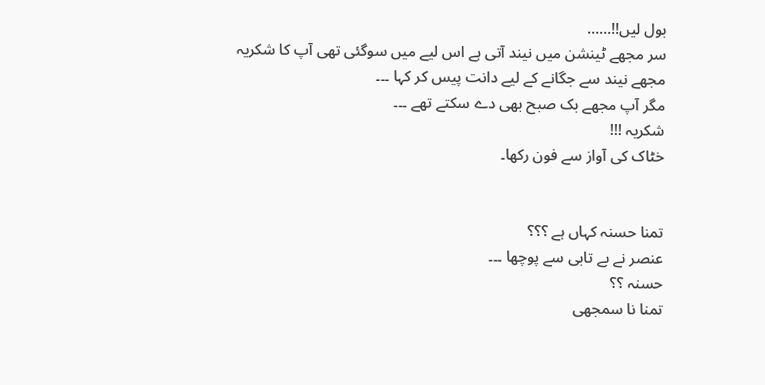بول لیں!!……
سر مجھے ٹینشن میں نیند آتی ہے اس لیے میں سوگئی تھی آپ کا شکریہ مجھے نیند سے جگانے کے لیے دانت پیس کر کہا ۔۔۔
مگر آپ مجھے بک صبح بھی دے سکتے تھے ۔۔۔
شکریہ !!!
خٹاک کی آواز سے فون رکھا۔


تمنا حسنہ کہاں ہے ؟؟؟
عنصر نے بے تابی سے پوچھا ۔۔۔
حسنہ ؟؟
تمنا نا سمجھی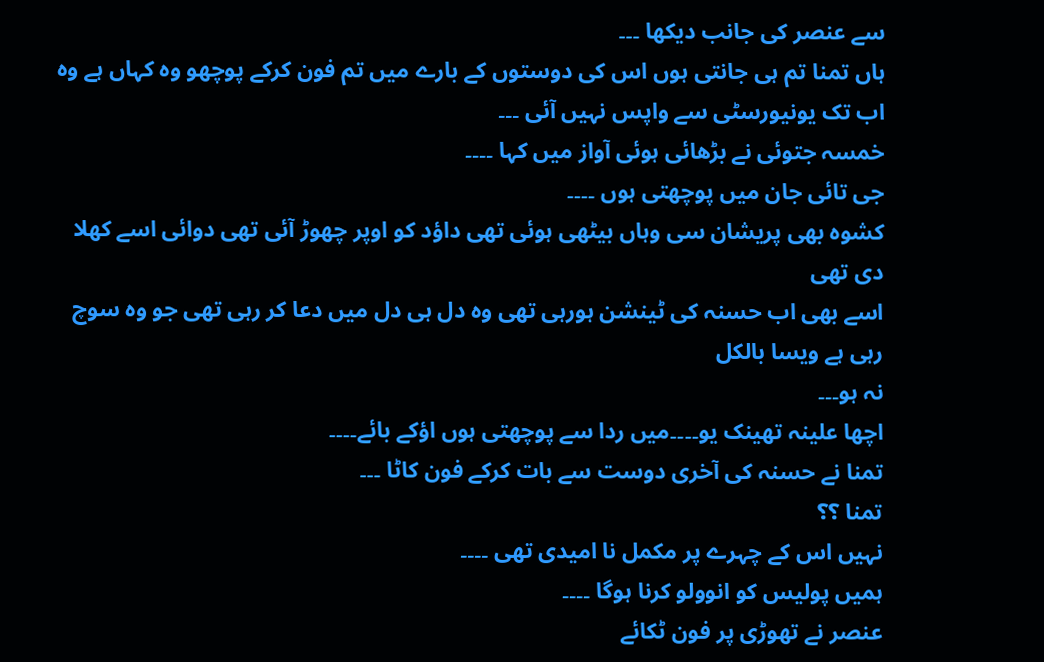سے عنصر کی جانب دیکھا ۔۔۔
ہاں تمنا تم ہی جانتی ہوں اس کی دوستوں کے بارے میں تم فون کرکے پوچھو وہ کہاں ہے وہ اب تک یونیورسٹی سے واپس نہیں آئی ۔۔۔
خمسہ جتوئی نے بڑھائی ہوئی آواز میں کہا ۔۔۔۔
جی تائی جان میں پوچھتی ہوں ۔۔۔۔
کشوہ بھی پریشان سی وہاں بیٹھی ہوئی تھی داؤد کو اوپر چھوڑ آئی تھی دوائی اسے کھلا دی تھی
اسے بھی اب حسنہ کی ٹینشن ہورہی تھی وہ دل ہی دل میں دعا کر رہی تھی جو وہ سوچ رہی ہے ویسا بالکل
نہ ہو۔۔۔
اچھا علینہ تھینک یو۔۔۔۔میں ردا سے پوچھتی ہوں اؤکے بائے۔۔۔۔
تمنا نے حسنہ کی آخری دوست سے بات کرکے فون کاٹا ۔۔۔
تمنا ؟؟
نہیں اس کے چہرے پر مکمل نا امیدی تھی ۔۔۔۔
ہمیں پولیس کو انوولو کرنا ہوگا ۔۔۔۔
عنصر نے تھوڑی پر فون ٹکائے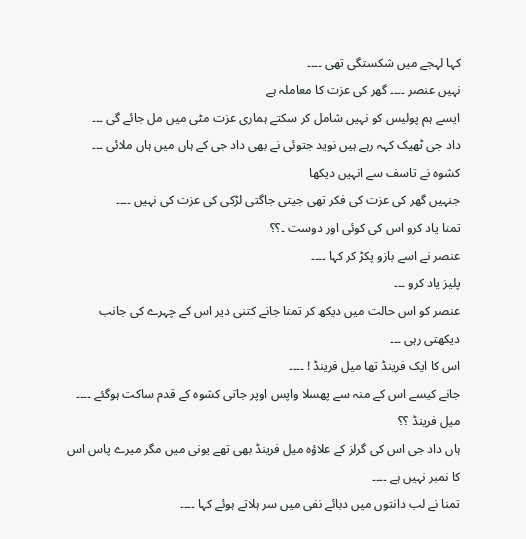کہا لہجے میں شکستگی تھی ۔۔۔۔
نہیں عنصر ۔۔۔۔ گھر کی عزت کا معاملہ ہے
ایسے ہم پولیس کو نہیں شامل کر سکتے ہماری عزت مٹی میں مل جائے گی ۔۔۔
داد جی ٹھیک کہہ رہے ہیں نوید جتوئی نے بھی داد جی کے ہاں میں ہاں ملائی ۔۔۔
کشوہ نے تاسف سے انہیں دیکھا
جنہیں گھر کی عزت کی فکر تھی جیتی جاگتی لڑکی کی عزت کی نہیں ۔۔۔۔
تمنا یاد کرو اس کی کوئی اور دوست ۔؟؟
عنصر نے اسے بازو پکڑ کر کہا ۔۔۔۔
پلیز یاد کرو ۔۔۔
عنصر کو اس حالت میں دیکھ کر تمنا جانے کتنی دیر اس کے چہرے کی جانب دیکھتی رہی ۔۔۔
اس کا ایک فرینڈ تھا میل فرینڈ ! ۔۔۔۔
جانے کیسے اس کے منہ سے پھسلا واپس اوپر جاتی کشوہ کے قدم ساکت ہوگئے ۔۔۔۔
میل فرینڈ ؟؟
ہاں داد جی اس کی گرلز کے علاؤہ میل فرینڈ بھی تھے یونی میں مگر میرے پاس اس کا نمبر نہیں ہے ۔۔۔۔
تمنا نے لب دانتوں میں دبائے نفی میں سر ہلاتے ہوئے کہا ۔۔۔۔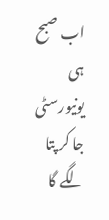اب صبح ہی یونیورسٹی جا کر پتا لگے گا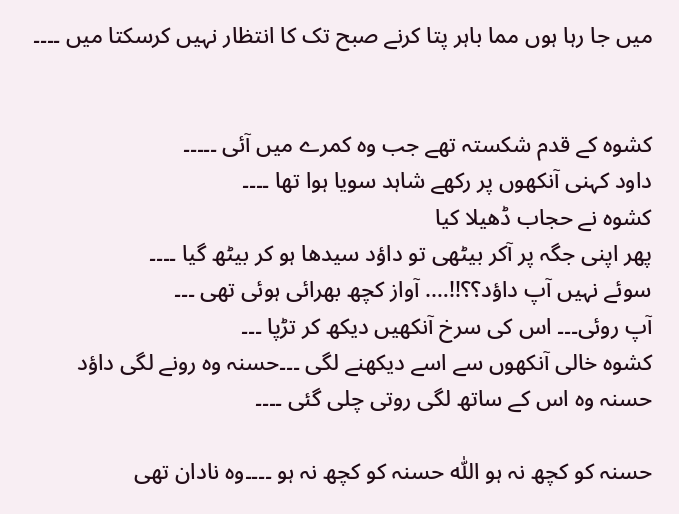میں جا رہا ہوں مما باہر پتا کرنے صبح تک کا انتظار نہیں کرسکتا میں ۔۔۔۔


کشوہ کے قدم شکستہ تھے جب وہ کمرے میں آئی ۔۔۔۔۔
داود کہنی آنکھوں پر رکھے شاہد سویا ہوا تھا ۔۔۔۔
کشوہ نے حجاب ڈھیلا کیا
پھر اپنی جگہ پر آکر بیٹھی تو داؤد سیدھا ہو کر بیٹھ گیا ۔۔۔۔
سوئے نہیں آپ داؤد؟؟!!…. آواز کچھ بھرائی ہوئی تھی ۔۔۔
آپ روئی۔۔۔ اس کی سرخ آنکھیں دیکھ کر تڑپا ۔۔۔
کشوہ خالی آنکھوں سے اسے دیکھنے لگی ۔۔۔حسنہ وہ رونے لگی داؤد حسنہ وہ اس کے ساتھ لگی روتی چلی گئی ۔۔۔۔

حسنہ کو کچھ نہ ہو اللّٰہ حسنہ کو کچھ نہ ہو ۔۔۔۔وہ نادان تھی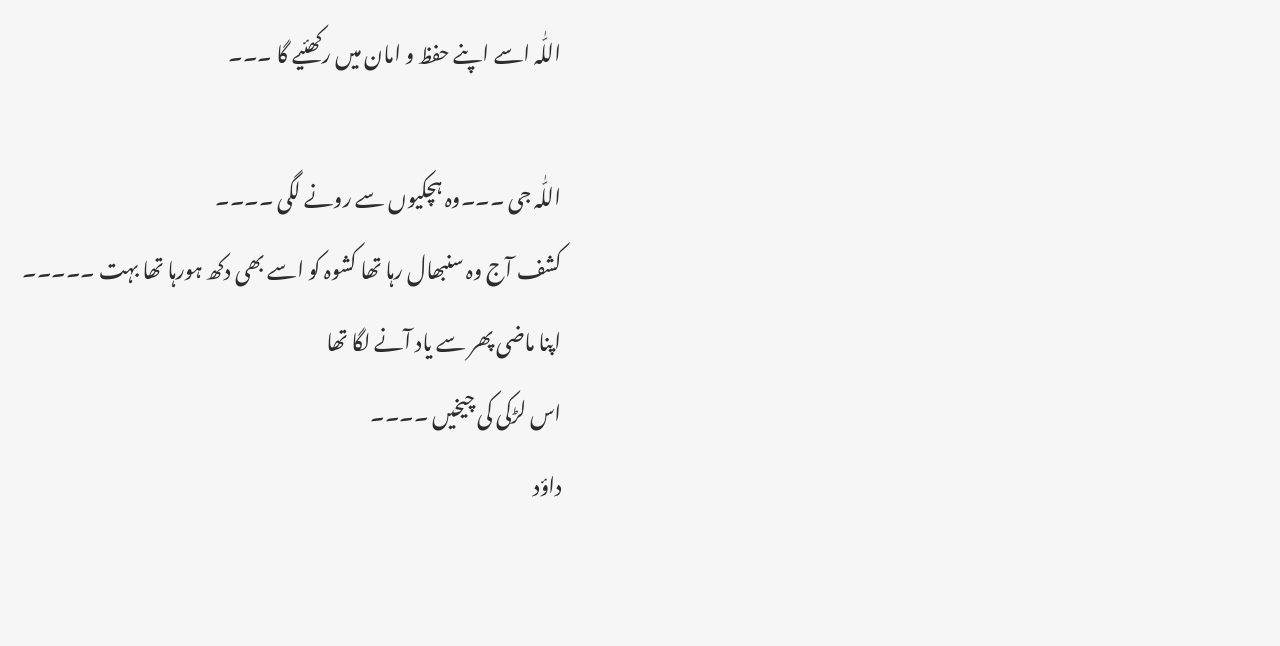اللّٰہ اسے اپنے حفظ و امان میں رکھئیے گا ۔۔۔

اللّٰہ جی ۔۔۔وہ ہچکیوں سے رونے لگی ۔۔۔۔
کشف آج وہ سنبھال رہا تھا کشوہ کو اسے بھی دکھ ہورہا تھا بہت ۔۔۔۔۔
اپنا ماضی پھر سے یاد آنے لگا تھا
اس لڑکی کی چیخیں ۔۔۔۔
داؤد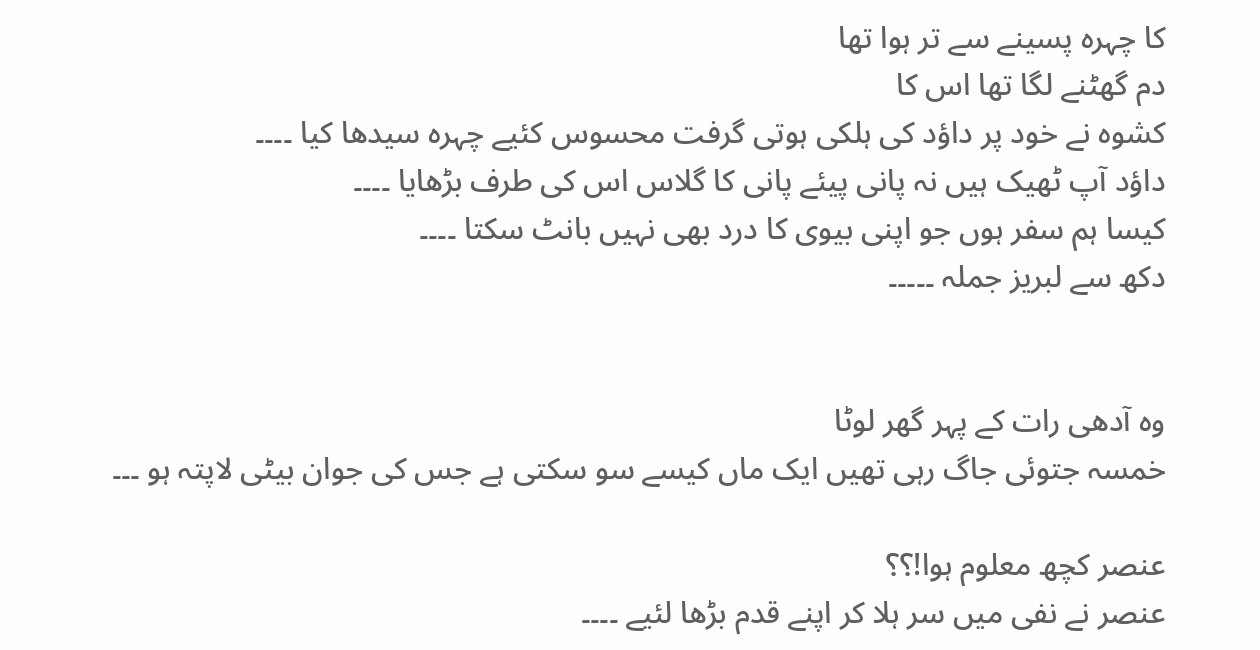کا چہرہ پسینے سے تر ہوا تھا
دم گھٹنے لگا تھا اس کا
کشوہ نے خود پر داؤد کی ہلکی ہوتی گرفت محسوس کئیے چہرہ سیدھا کیا ۔۔۔۔
داؤد آپ ٹھیک ہیں نہ پانی پیئے پانی کا گلاس اس کی طرف بڑھایا ۔۔۔۔
کیسا ہم سفر ہوں جو اپنی بیوی کا درد بھی نہیں بانٹ سکتا ۔۔۔۔
دکھ سے لبریز جملہ ۔۔۔۔۔


وہ آدھی رات کے پہر گھر لوٹا
خمسہ جتوئی جاگ رہی تھیں ایک ماں کیسے سو سکتی ہے جس کی جوان بیٹی لاپتہ ہو ۔۔۔

عنصر کچھ معلوم ہوا!؟؟
عنصر نے نفی میں سر ہلا کر اپنے قدم بڑھا لئیے ۔۔۔۔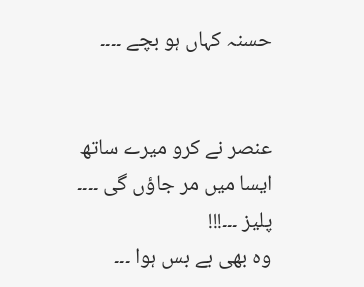حسنہ کہاں ہو بچے ۔۔۔۔


عنصر نے کرو میرے ساتھ ایسا میں مر جاؤں گی ۔۔۔۔
پلیز ۔۔۔!!!
وہ بھی بے بس ہوا ۔۔۔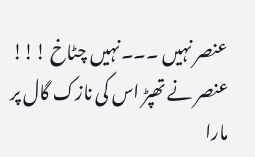عنصر نہیں ۔۔۔نہیں چٹاخ !!! عنصر نے تھپڑ اس کی نازک گال پر مارا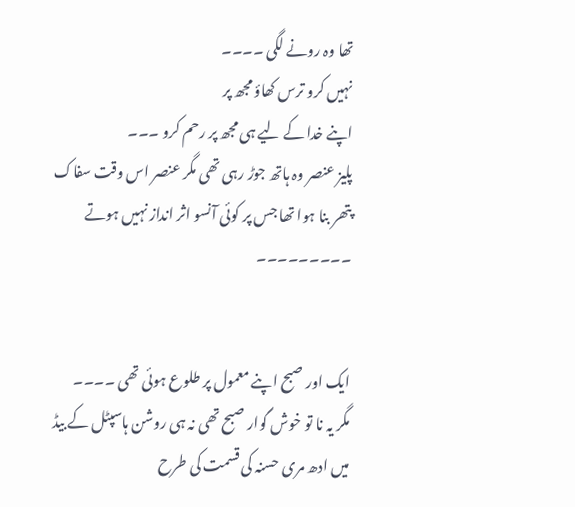تھا وہ رونے لگی ۔۔۔۔
نہیں کرو ترس کھاؤ مجھ پر
اپنے خدا کے لیے ہی مجھ پر رحم کرو ۔۔۔
پلیز عنصر وہ ہاتھ جوڑ رہی تھی مگر عنصر اس وقت سفاک
پتھر بنا ہوا تھا جس پر کوئی آنسو اثر انداز نہیں ہوتے ۔۔۔۔۔۔۔۔۔


ایک اور صبح اپنے معمول پر طلوع ہوئی تھی ۔۔۔۔
مگر یہ نا تو خوش گوار صبح تھی نہ ہی روشن ہاسپٹل کے بیڈ میں ادھ مری حسنہ کی قسمت کی طرح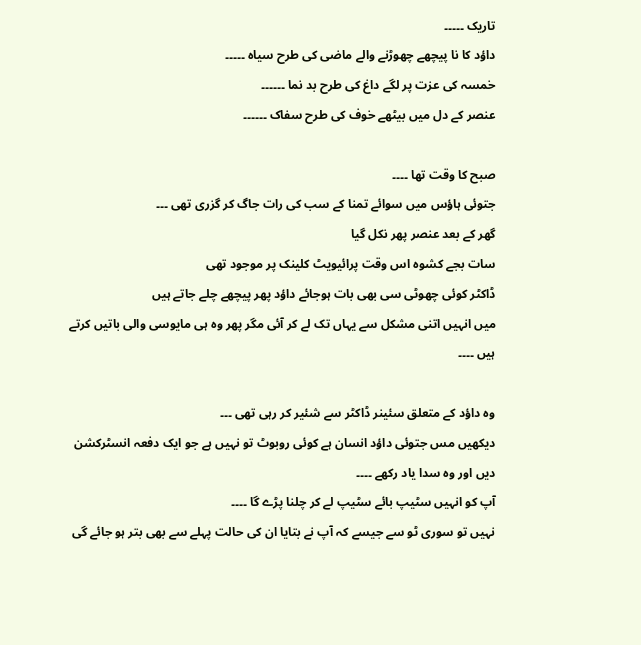تاریک ۔۔۔۔۔
داؤد کا نا پیچھے چھوڑنے والے ماضی کی طرح سیاہ ۔۔۔۔۔
خمسہ کی عزت پر لگے داغ کی طرح بد نما ۔۔۔۔۔۔
عنصر کے دل میں بیٹھے خوف کی طرح سفاک ۔۔۔۔۔۔

صبح کا وقت تھا ۔۔۔۔
جتوئی ہاؤس میں سوائے تمنا کے سب کی رات جاگ کر گزری تھی ۔۔۔
گھر کے بعد عنصر پھر نکل گیا
سات بجے کشوہ اس وقت پرائیویٹ کلینک پر موجود تھی
ڈاکٹر کوئی چھوٹی سی بھی بات ہوجائے داؤد پھر پیچھے چلے جاتے ہیں
میں انہیں اتنی مشکل سے یہاں تک لے کر آئی مگر پھر وہ ہی مایوسی والی باتیں کرتے ہیں ۔۔۔۔

وہ داؤد کے متعلق سئینر ڈاکٹر سے شئیر کر رہی تھی ۔۔۔
دیکھیں مس جتوئی داؤد انسان ہے کوئی روبوٹ تو نہیں ہے جو ایک دفعہ انسٹرکشن دیں اور وہ سدا یاد رکھے ۔۔۔۔
آپ کو انہیں سٹیپ بائے سٹیپ لے کر چلنا پڑے گا ۔۔۔۔
نہیں تو سوری ٹو سے جیسے کہ آپ نے بتایا ان کی حالت پہلے سے بھی بتر ہو جائے گی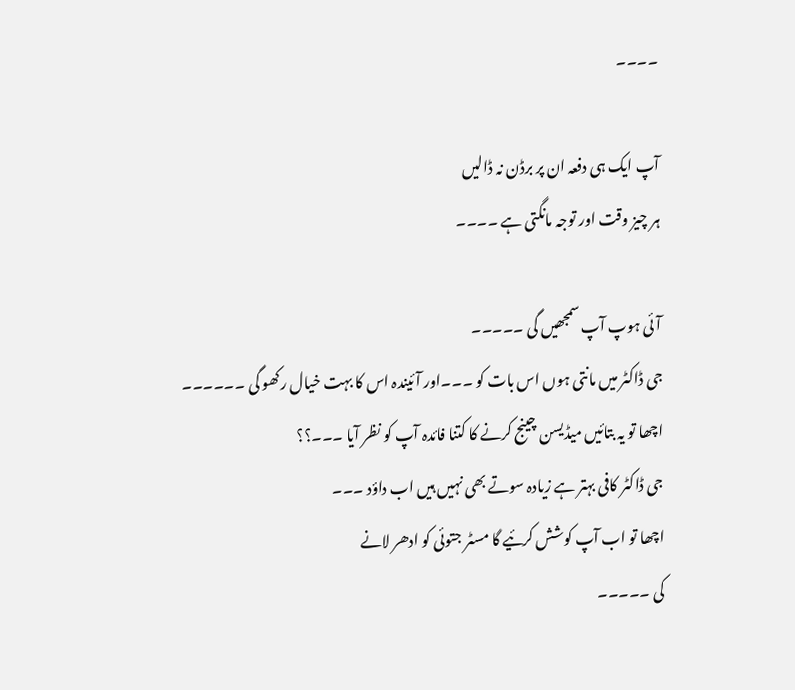۔۔۔۔

آپ ایک ہی دفعہ ان پر برڈن نہ ڈالیں
ہر چیز وقت اور توجہ مانگتی ہے ۔۔۔۔

آئی ہوپ آپ سمجھیں گی ۔۔۔۔۔
جی ڈاکٹر میں مانتی ہوں اس بات کو ۔۔۔اور آئیندہ اس کا بہت خیال رکھو گی ۔۔۔۔۔۔
اچھا تو یہ بتائیں میڈیسن چینج کرنے کا کتنا فائدہ آپ کو نظر آیا ۔۔۔؟؟
جی ڈاکٹر کافی بہتر ہے زیادہ سوتے بھی نہیں ہیں اب داؤد ۔۔۔
اچھا تو اب آپ کوشش کرئیے گا مسٹر جتوئی کو ادھر لانے
کی ۔۔۔۔۔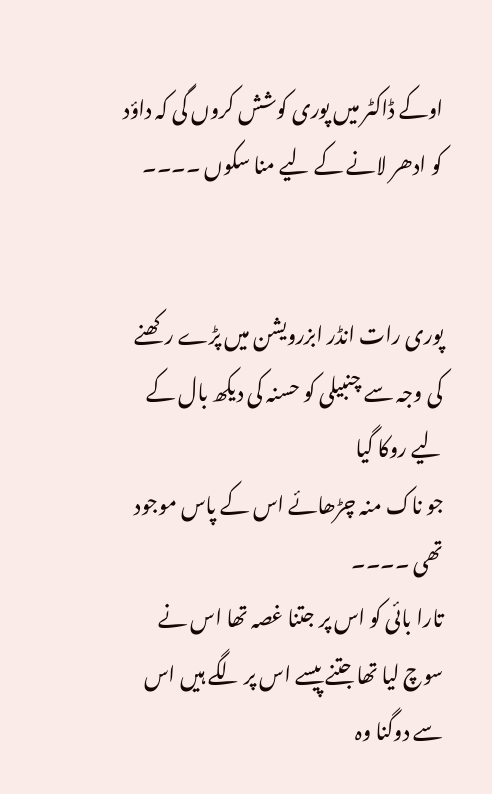اوکے ڈاکٹر میں پوری کوشش کروں گی کہ داؤد کو ادھر لانے کے لیے منا سکوں ۔۔۔۔


پوری رات انڈر ابزرویشن میں پڑے رکھنے کی وجہ سے چنبیلی کو حسنہ کی دیکھ بال کے لیے روکا گیا
جو ناک منہ چڑھائے اس کے پاس موجود تھی ۔۔۔۔
تارا بائی کو اس پر جتنا غصہ تھا اس نے سوچ لیا تھا جتنے پیسے اس پر لگے ہیں اس سے دوگنا وہ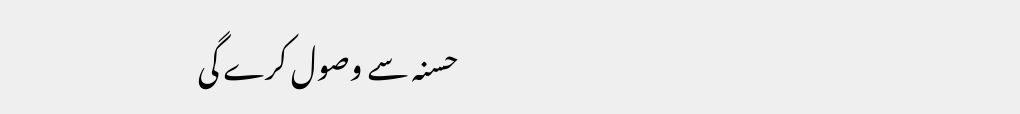حسنہ سے وصول کرے گی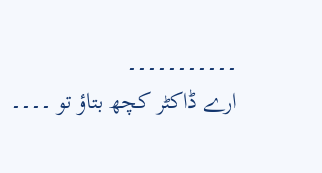۔۔۔۔۔۔۔۔۔۔۔
ارے ڈاکٹر کچھ بتاؤ تو ۔۔۔۔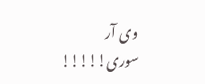وی آر سوری!!!!!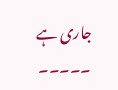جاری ہے ۔۔۔۔۔